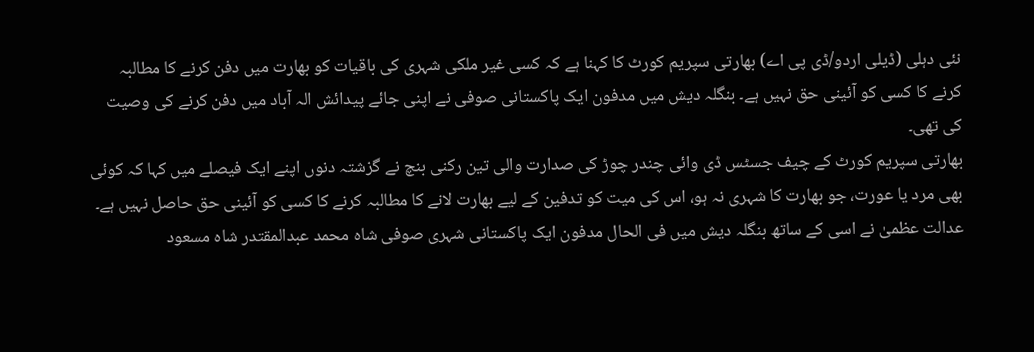نئی دہلی (ڈیلی اردو/ڈی پی اے) بھارتی سپریم کورٹ کا کہنا ہے کہ کسی غیر ملکی شہری کی باقیات کو بھارت میں دفن کرنے کا مطالبہ کرنے کا کسی کو آئینی حق نہیں ہے۔ بنگلہ دیش میں مدفون ایک پاکستانی صوفی نے اپنی جائے پیدائش الہ آباد میں دفن کرنے کی وصیت کی تھی۔
بھارتی سپریم کورٹ کے چیف جسٹس ڈی وائی چندر چوڑ کی صدارت والی تین رکنی بنچ نے گزشتہ دنوں اپنے ایک فیصلے میں کہا کہ کوئی بھی مرد یا عورت، جو بھارت کا شہری نہ ہو، اس کی میت کو تدفین کے لیے بھارت لانے کا مطالبہ کرنے کا کسی کو آئینی حق حاصل نہیں ہے۔
عدالت عظمیٰ نے اسی کے ساتھ بنگلہ دیش میں فی الحال مدفون ایک پاکستانی شہری صوفی شاہ محمد عبدالمقتدر شاہ مسعود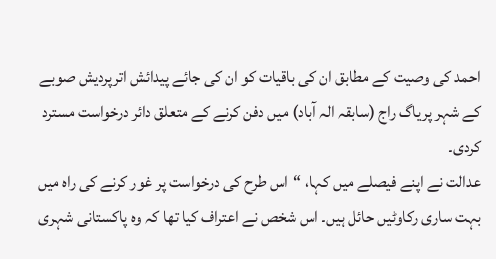احمد کی وصیت کے مطابق ان کی باقیات کو ان کی جائے پیدائش اترپردیش صوبے کے شہر پریاگ راج (سابقہ الہ آباد) میں دفن کرنے کے متعلق دائر درخواست مسترد کردی۔
عدالت نے اپنے فیصلے میں کہا، “اس طرح کی درخواست پر غور کرنے کی راہ میں بہت ساری رکاوٹیں حائل ہیں۔ اس شخص نے اعتراف کیا تھا کہ وہ پاکستانی شہری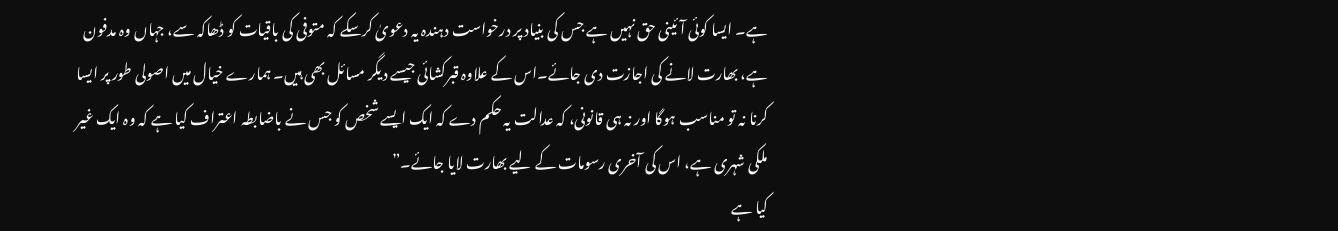ہے۔ ایسا کوئی آئینی حق نہیں ہے جس کی بنیاد پر درخواست دہندہ یہ دعویٰ کرسکے کہ متوفی کی باقیات کو ڈھاکہ سے، جہاں وہ مدفون ہے، بھارت لانے کی اجازت دی جائے۔اس کے علاوہ قبرکشائی جیسے دیگر مسائل بھی ہیں۔ ہمارے خیال میں اصولی طور پر ایسا کرنا نہ تو مناسب ہوگا اور نہ ہی قانونی، کہ عدالت یہ حکم دے کہ ایک ایسے شخص کو جس نے باضابطہ اعتراف کیا ہے کہ وہ ایک غیر ملکی شہری ہے، اس کی آخری رسومات کے لیے بھارت لایا جائے۔”
کیا ہے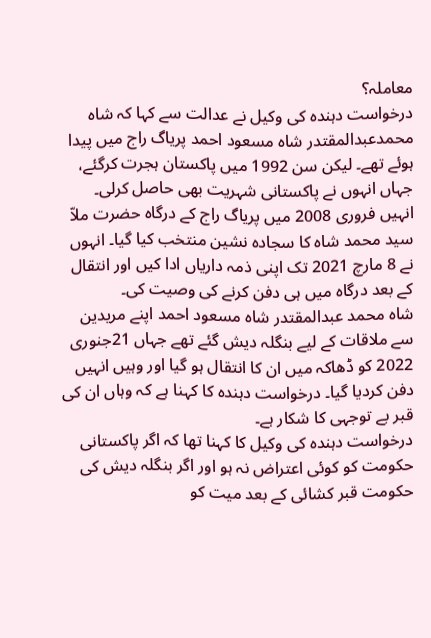معاملہ؟
درخواست دہندہ کی وکیل نے عدالت سے کہا کہ شاہ محمدعبدالمقتدر شاہ مسعود احمد پریاگ راج میں پیدا ہوئے تھے۔ لیکن سن 1992 میں پاکستان ہجرت کرگئے، جہاں انہوں نے پاکستانی شہریت بھی حاصل کرلی۔ انہیں فروری 2008 میں پریاگ راج کے درگاہ حضرت ملاّ سید محمد شاہ کا سجادہ نشین منتخب کیا گیا۔ انہوں نے 8 مارچ 2021 تک اپنی ذمہ داریاں ادا کیں اور انتقال کے بعد درگاہ میں ہی دفن کرنے کی وصیت کی۔
شاہ محمد عبدالمقتدر شاہ مسعود احمد اپنے مریدین سے ملاقات کے لیے بنگلہ دیش گئے تھے جہاں 21جنوری 2022 کو ڈھاکہ میں ان کا انتقال ہو گیا اور وہیں انہیں دفن کردیا گیا۔ درخواست دہندہ کا کہنا ہے کہ وہاں ان کی قبر بے توجہی کا شکار ہے۔
درخواست دہندہ کی وکیل کا کہنا تھا کہ اگر پاکستانی حکومت کو کوئی اعتراض نہ ہو اور اگر بنگلہ دیش کی حکومت قبر کشائی کے بعد میت کو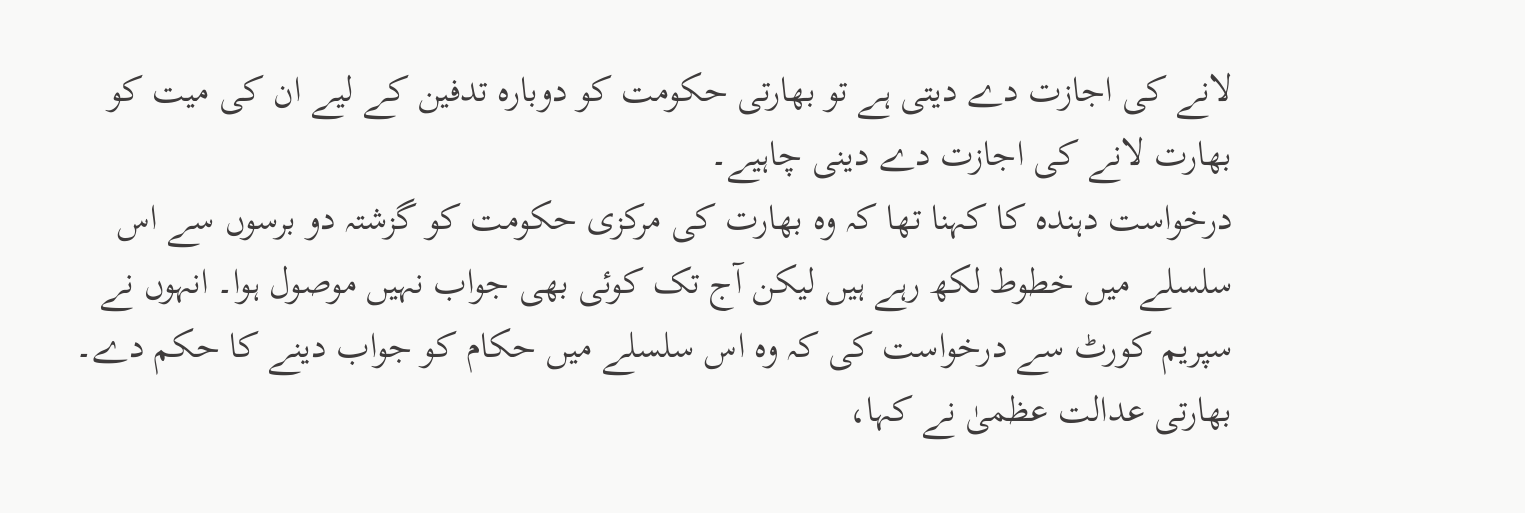لانے کی اجازت دے دیتی ہے تو بھارتی حکومت کو دوبارہ تدفین کے لیے ان کی میت کو بھارت لانے کی اجازت دے دینی چاہیے۔
درخواست دہندہ کا کہنا تھا کہ وہ بھارت کی مرکزی حکومت کو گزشتہ دو برسوں سے اس سلسلے میں خطوط لکھ رہے ہیں لیکن آج تک کوئی بھی جواب نہیں موصول ہوا۔ انہوں نے سپریم کورٹ سے درخواست کی کہ وہ اس سلسلے میں حکام کو جواب دینے کا حکم دے۔
بھارتی عدالت عظمیٰ نے کہا،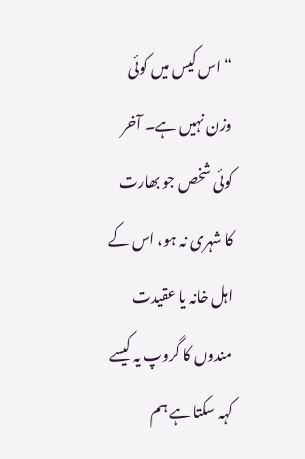“اس کیس میں کوئی وزن نہیں ہے۔ آخر کوئی شخص جو بھارت کا شہری نہ ہو، اس کے اہل خانہ یا عقیدت مندوں کا گروپ یہ کیسے کہہ سکتا ہے ہم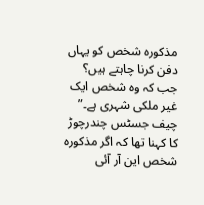مذکورہ شخص کو یہاں دفن کرنا چاہتے ہیں؟ جب کہ وہ شخص ایک غیر ملکی شہری ہے۔”
چیف جسٹس چندرچوڑ کا کہنا تھا کہ اگر مذکورہ شخص این آر آئی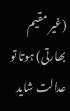(غیر مقیم بھارتی) ہوتا تو عدالت شاید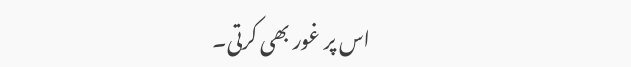اس پر غور بھی کرتی۔